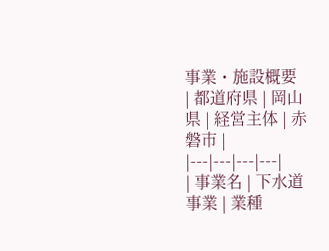事業・施設概要
| 都道府県 | 岡山県 | 経営主体 | 赤磐市 |
|---|---|---|---|
| 事業名 | 下水道事業 | 業種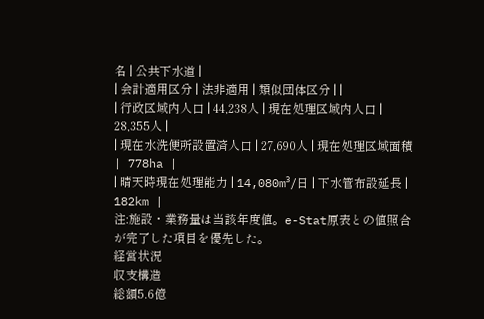名 | 公共下水道 |
| 会計適用区分 | 法非適用 | 類似団体区分 | |
| 行政区域内人口 | 44,238人 | 現在処理区域内人口 | 28,355人 |
| 現在水洗便所設置済人口 | 27,690人 | 現在処理区域面積 | 778ha |
| 晴天時現在処理能力 | 14,080m³/日 | 下水管布設延長 | 182km |
注:施設・業務量は当該年度値。e-Stat原表との値照合が完了した項目を優先した。
経営状況
収支構造
総額5.6億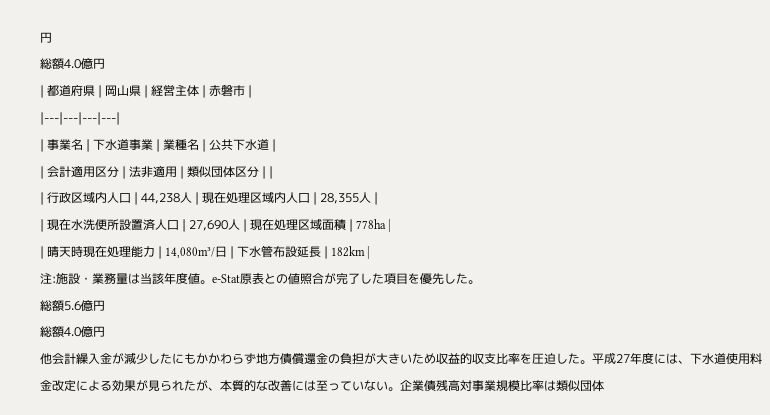円
総額4.0億円
| 都道府県 | 岡山県 | 経営主体 | 赤磐市 |
|---|---|---|---|
| 事業名 | 下水道事業 | 業種名 | 公共下水道 |
| 会計適用区分 | 法非適用 | 類似団体区分 | |
| 行政区域内人口 | 44,238人 | 現在処理区域内人口 | 28,355人 |
| 現在水洗便所設置済人口 | 27,690人 | 現在処理区域面積 | 778ha |
| 晴天時現在処理能力 | 14,080m³/日 | 下水管布設延長 | 182km |
注:施設・業務量は当該年度値。e-Stat原表との値照合が完了した項目を優先した。
総額5.6億円
総額4.0億円
他会計繰入金が減少したにもかかわらず地方債償還金の負担が大きいため収益的収支比率を圧迫した。平成27年度には、下水道使用料金改定による効果が見られたが、本質的な改善には至っていない。企業債残高対事業規模比率は類似団体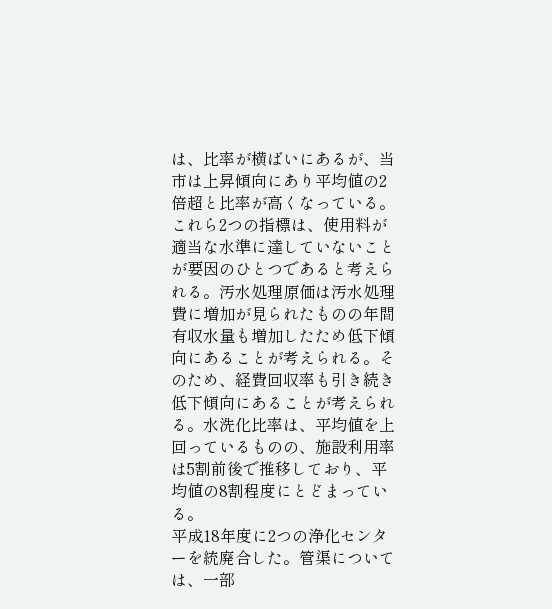は、比率が横ばいにあるが、当市は上昇傾向にあり平均値の2倍超と比率が高くなっている。これら2つの指標は、使用料が適当な水準に達していないことが要因のひとつであると考えられる。汚水処理原価は汚水処理費に増加が見られたものの年間有収水量も増加したため低下傾向にあることが考えられる。そのため、経費回収率も引き続き低下傾向にあることが考えられる。水洗化比率は、平均値を上回っているものの、施設利用率は5割前後で推移しており、平均値の8割程度にとどまっている。
平成18年度に2つの浄化センターを統廃合した。管渠については、一部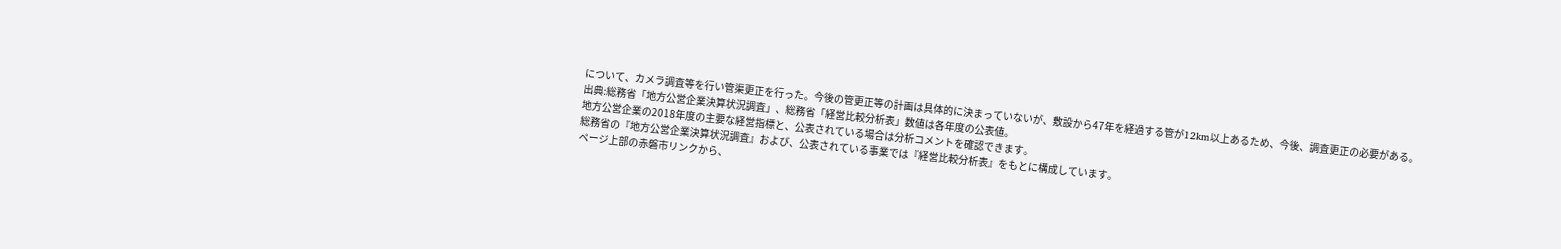について、カメラ調査等を行い管渠更正を行った。今後の管更正等の計画は具体的に決まっていないが、敷設から47年を経過する管が12km以上あるため、今後、調査更正の必要がある。
出典:総務省「地方公営企業決算状況調査」、総務省「経営比較分析表」数値は各年度の公表値。
地方公営企業の2018年度の主要な経営指標と、公表されている場合は分析コメントを確認できます。
総務省の『地方公営企業決算状況調査』および、公表されている事業では『経営比較分析表』をもとに構成しています。
ページ上部の赤磐市リンクから、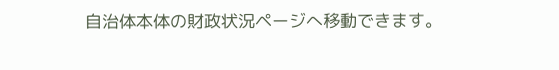自治体本体の財政状況ページへ移動できます。